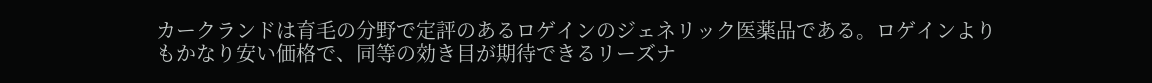カークランドは育毛の分野で定評のあるロゲインのジェネリック医薬品である。ロゲインよりもかなり安い価格で、同等の効き目が期待できるリーズナ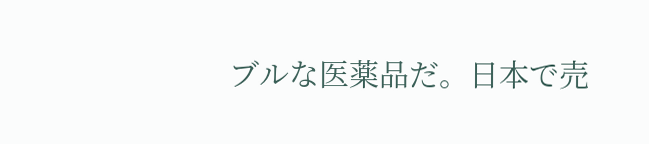ブルな医薬品だ。日本で売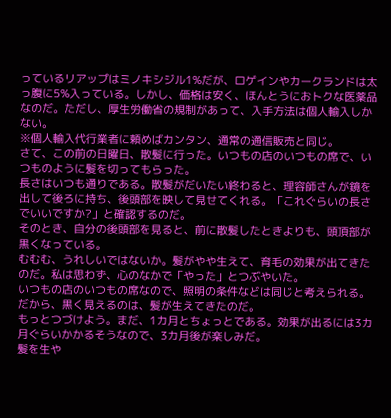っているリアップはミノキシジル1%だが、ロゲインやカークランドは太っ腹に5%入っている。しかし、価格は安く、ほんとうにおトクな医薬品なのだ。ただし、厚生労働省の規制があって、入手方法は個人輸入しかない。
※個人輸入代行業者に頼めばカンタン、通常の通信販売と同じ。
さて、この前の日曜日、散髪に行った。いつもの店のいつもの席で、いつものように髪を切ってもらった。
長さはいつも通りである。散髪がだいたい終わると、理容師さんが鏡を出して後ろに持ち、後頭部を映して見せてくれる。「これぐらいの長さでいいですか?」と確認するのだ。
そのとき、自分の後頭部を見ると、前に散髪したときよりも、頭頂部が黒くなっている。
むむむ、うれしいではないか。髪がやや生えて、育毛の効果が出てきたのだ。私は思わず、心のなかで「やった」とつぶやいた。
いつもの店のいつもの席なので、照明の条件などは同じと考えられる。だから、黒く見えるのは、髪が生えてきたのだ。
もっとつづけよう。まだ、1カ月とちょっとである。効果が出るには3カ月ぐらいかかるそうなので、3カ月後が楽しみだ。
髪を生や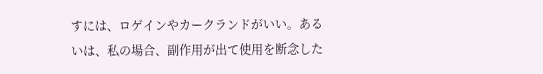すには、ロゲインやカークランドがいい。あるいは、私の場合、副作用が出て使用を断念した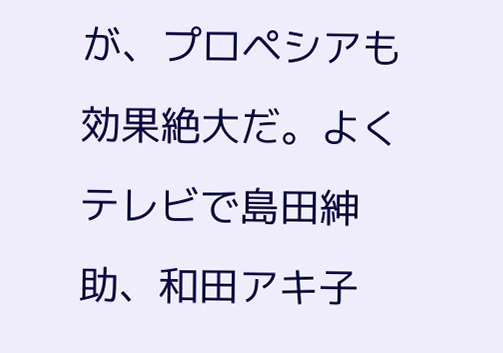が、プロペシアも効果絶大だ。よくテレビで島田紳助、和田アキ子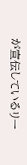が宣伝しているリー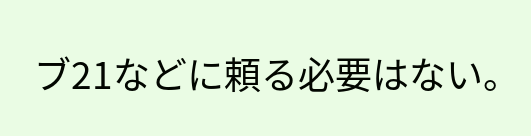ブ21などに頼る必要はない。